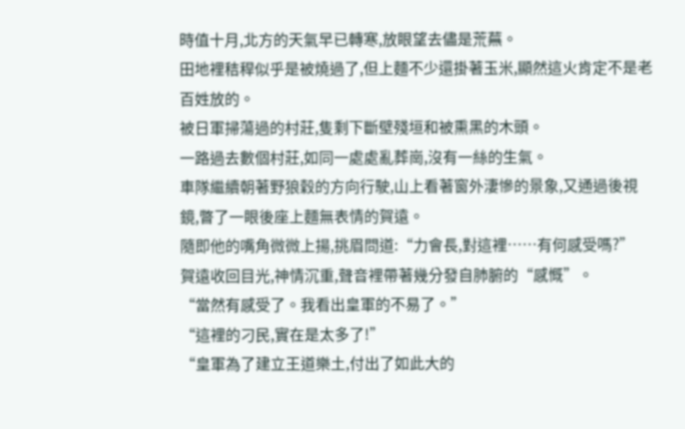時值十月,北方的天氣早已轉寒,放眼望去儘是荒蕪。
田地裡秸稈似乎是被燒過了,但上麵不少還掛著玉米,顯然這火肯定不是老百姓放的。
被日軍掃蕩過的村莊,隻剩下斷壁殘垣和被熏黑的木頭。
一路過去數個村莊,如同一處處亂葬崗,沒有一絲的生氣。
車隊繼續朝著野狼穀的方向行駛,山上看著窗外淒慘的景象,又通過後視鏡,瞥了一眼後座上麵無表情的賀遠。
隨即他的嘴角微微上揚,挑眉問道:“力會長,對這裡……有何感受嗎?”
賀遠收回目光,神情沉重,聲音裡帶著幾分發自肺腑的“感慨”。
“當然有感受了。我看出皇軍的不易了。”
“這裡的刁民,實在是太多了!”
“皇軍為了建立王道樂土,付出了如此大的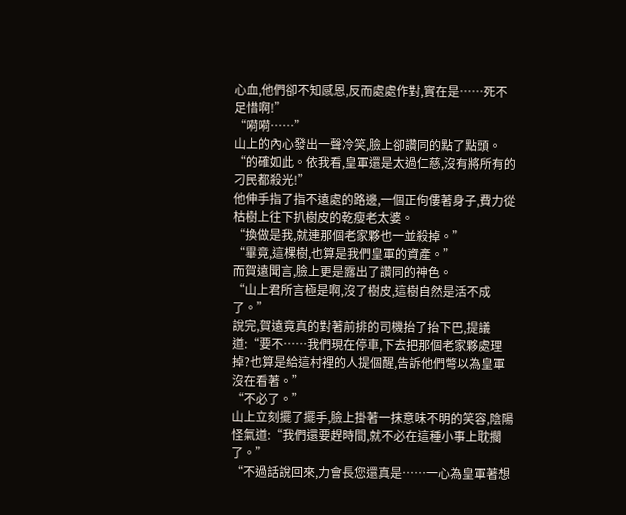心血,他們卻不知感恩,反而處處作對,實在是……死不足惜啊!”
“嗬嗬……”
山上的內心發出一聲冷笑,臉上卻讚同的點了點頭。
“的確如此。依我看,皇軍還是太過仁慈,沒有將所有的刁民都殺光!”
他伸手指了指不遠處的路邊,一個正佝僂著身子,費力從枯樹上往下扒樹皮的乾瘦老太婆。
“換做是我,就連那個老家夥也一並殺掉。”
“畢竟,這棵樹,也算是我們皇軍的資產。”
而賀遠聞言,臉上更是露出了讚同的神色。
“山上君所言極是啊,沒了樹皮,這樹自然是活不成了。”
說完,賀遠竟真的對著前排的司機抬了抬下巴,提議道:“要不……我們現在停車,下去把那個老家夥處理掉?也算是給這村裡的人提個醒,告訴他們彆以為皇軍沒在看著。”
“不必了。”
山上立刻擺了擺手,臉上掛著一抹意味不明的笑容,陰陽怪氣道:“我們還要趕時間,就不必在這種小事上耽擱了。”
“不過話說回來,力會長您還真是……一心為皇軍著想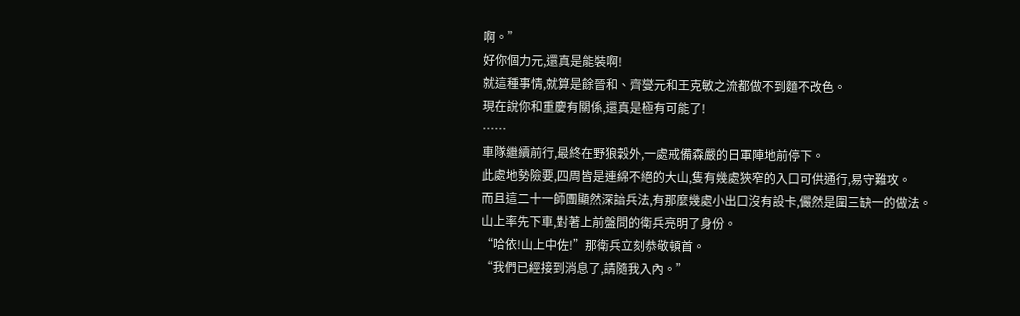啊。”
好你個力元,還真是能裝啊!
就這種事情,就算是餘晉和、齊燮元和王克敏之流都做不到麵不改色。
現在說你和重慶有關係,還真是極有可能了!
……
車隊繼續前行,最終在野狼穀外,一處戒備森嚴的日軍陣地前停下。
此處地勢險要,四周皆是連綿不絕的大山,隻有幾處狹窄的入口可供通行,易守難攻。
而且這二十一師團顯然深諳兵法,有那麼幾處小出口沒有設卡,儼然是圍三缺一的做法。
山上率先下車,對著上前盤問的衛兵亮明了身份。
“哈依!山上中佐!”那衛兵立刻恭敬頓首。
“我們已經接到消息了,請隨我入內。”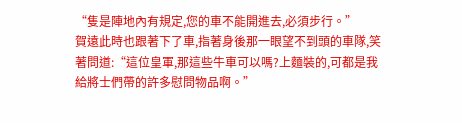“隻是陣地內有規定,您的車不能開進去,必須步行。”
賀遠此時也跟著下了車,指著身後那一眼望不到頭的車隊,笑著問道:“這位皇軍,那這些牛車可以嗎?上麵裝的,可都是我給將士們帶的許多慰問物品啊。”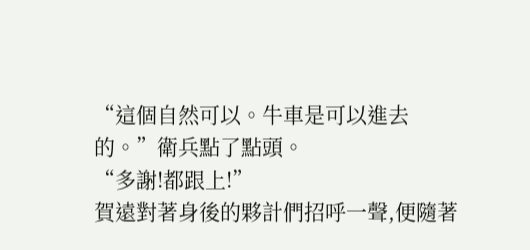“這個自然可以。牛車是可以進去的。”衛兵點了點頭。
“多謝!都跟上!”
賀遠對著身後的夥計們招呼一聲,便隨著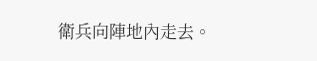衛兵向陣地內走去。